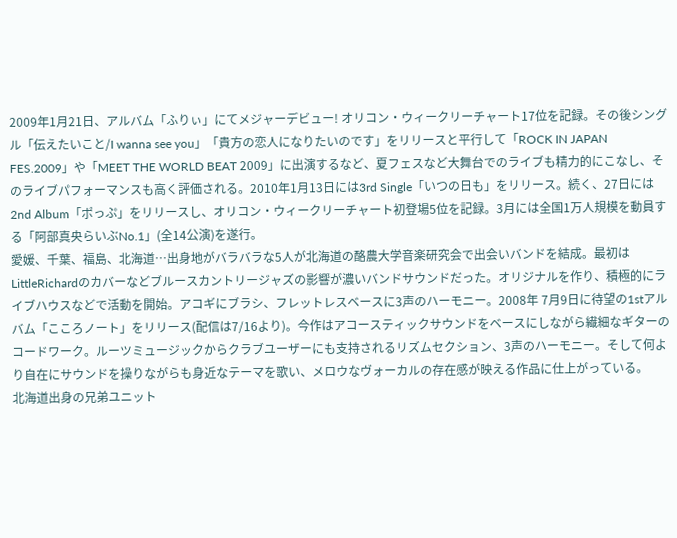2009年1月21日、アルバム「ふりぃ」にてメジャーデビュー! オリコン・ウィークリーチャート17位を記録。その後シングル「伝えたいこと/I wanna see you」「貴方の恋人になりたいのです」をリリースと平行して「ROCK IN JAPAN FES.2009」や「MEET THE WORLD BEAT 2009」に出演するなど、夏フェスなど大舞台でのライブも精力的にこなし、そのライブパフォーマンスも高く評価される。2010年1月13日には3rd Single「いつの日も」をリリース。続く、27日には2nd Album「ポっぷ」をリリースし、オリコン・ウィークリーチャート初登場5位を記録。3月には全国1万人規模を動員する「阿部真央らいぶNo.1」(全14公演)を遂行。
愛媛、千葉、福島、北海道…出身地がバラバラな5人が北海道の酪農大学音楽研究会で出会いバンドを結成。最初はLittleRichardのカバーなどブルースカントリージャズの影響が濃いバンドサウンドだった。オリジナルを作り、積極的にライブハウスなどで活動を開始。アコギにブラシ、フレットレスベースに3声のハーモニー。2008年 7月9日に待望の1stアルバム「こころノート」をリリース(配信は7/16より)。今作はアコースティックサウンドをベースにしながら繊細なギターのコードワーク。ルーツミュージックからクラブユーザーにも支持されるリズムセクション、3声のハーモニー。そして何より自在にサウンドを操りながらも身近なテーマを歌い、メロウなヴォーカルの存在感が映える作品に仕上がっている。
北海道出身の兄弟ユニット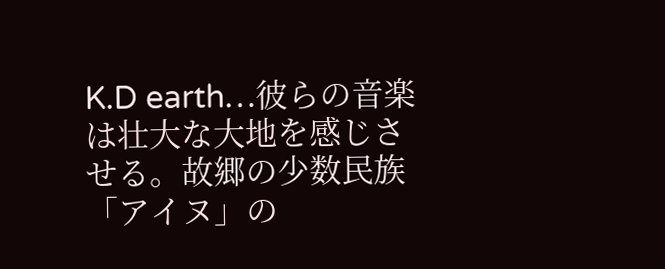K.D earth…彼らの音楽は壮大な大地を感じさせる。故郷の少数民族「アイヌ」の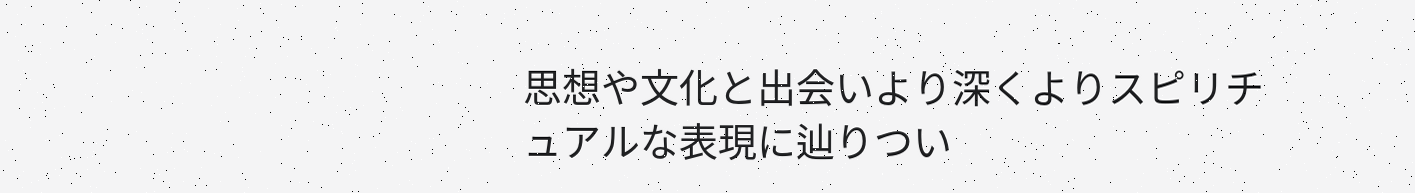思想や文化と出会いより深くよりスピリチュアルな表現に辿りつい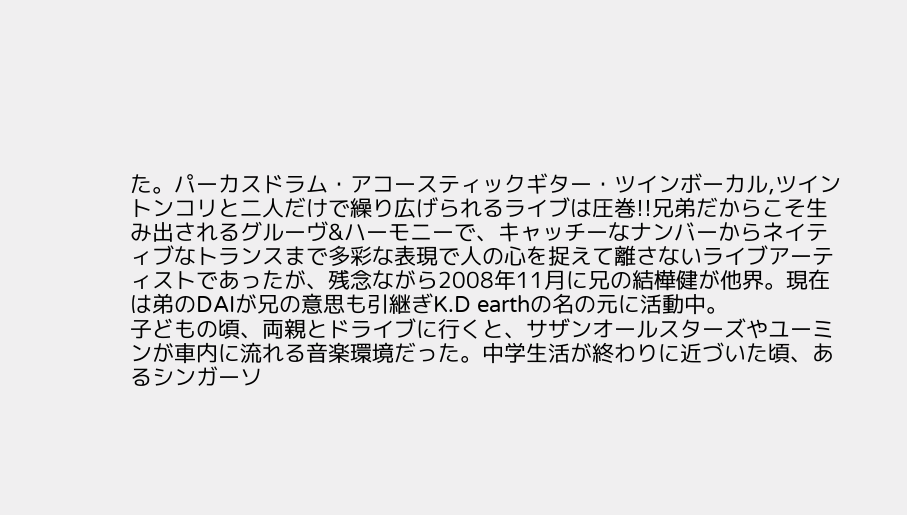た。パーカスドラム・アコースティックギター・ツインボーカル,ツイントンコリと二人だけで繰り広げられるライブは圧巻!!兄弟だからこそ生み出されるグルーヴ&ハーモニーで、キャッチーなナンバーからネイティブなトランスまで多彩な表現で人の心を捉えて離さないライブアーティストであったが、残念ながら2008年11月に兄の結樺健が他界。現在は弟のDAIが兄の意思も引継ぎK.D earthの名の元に活動中。
子どもの頃、両親とドライブに行くと、サザンオールスターズやユーミンが車内に流れる音楽環境だった。中学生活が終わりに近づいた頃、あるシンガーソ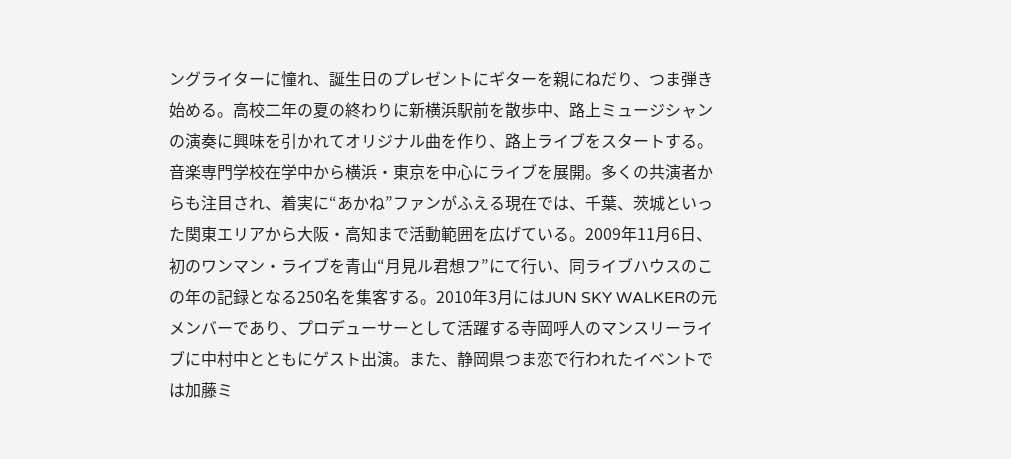ングライターに憧れ、誕生日のプレゼントにギターを親にねだり、つま弾き始める。高校二年の夏の終わりに新横浜駅前を散歩中、路上ミュージシャンの演奏に興味を引かれてオリジナル曲を作り、路上ライブをスタートする。音楽専門学校在学中から横浜・東京を中心にライブを展開。多くの共演者からも注目され、着実に“あかね”ファンがふえる現在では、千葉、茨城といった関東エリアから大阪・高知まで活動範囲を広げている。2009年11月6日、初のワンマン・ライブを青山“月見ル君想フ”にて行い、同ライブハウスのこの年の記録となる250名を集客する。2010年3月にはJUN SKY WALKERの元メンバーであり、プロデューサーとして活躍する寺岡呼人のマンスリーライブに中村中とともにゲスト出演。また、静岡県つま恋で行われたイベントでは加藤ミ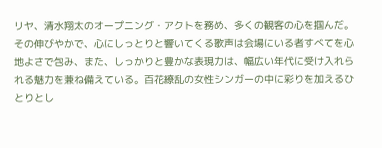リヤ、清水翔太のオープニング・アクトを務め、多くの観客の心を掴んだ。
その伸びやかで、心にしっとりと響いてくる歌声は会場にいる者すべてを心地よさで包み、また、しっかりと豊かな表現力は、幅広い年代に受け入れられる魅力を兼ね備えている。百花繚乱の女性シンガーの中に彩りを加えるひとりとし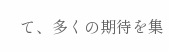て、多くの期待を集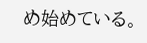め始めている。